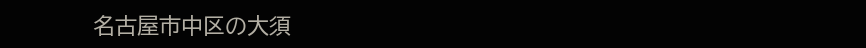名古屋市中区の大須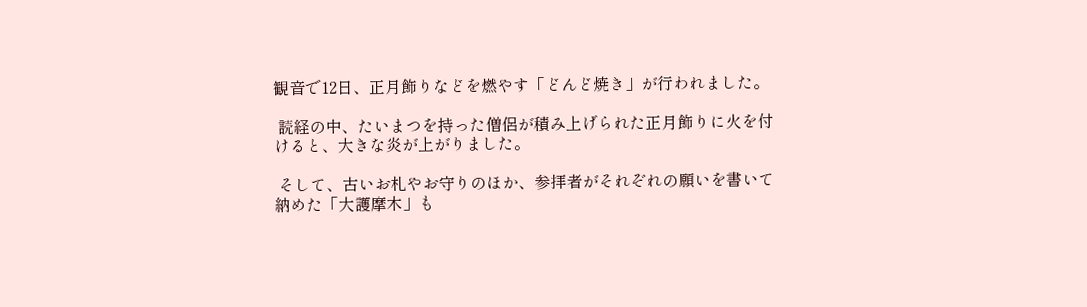観音で12日、正月飾りなどを燃やす「どんど焼き」が行われました。

 読経の中、たいまつを持った僧侶が積み上げられた正月飾りに火を付けると、大きな炎が上がりました。

 そして、古いお札やお守りのほか、参拝者がそれぞれの願いを書いて納めた「大護摩木」も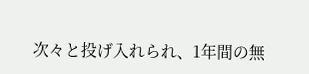次々と投げ入れられ、1年間の無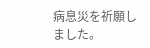病息災を祈願しました。